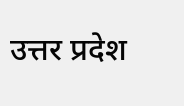उत्तर प्रदेश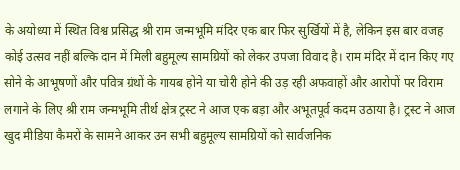के अयोध्या में स्थित विश्व प्रसिद्ध श्री राम जन्मभूमि मंदिर एक बार फिर सुर्खियों में है, लेकिन इस बार वजह कोई उत्सव नहीं बल्कि दान में मिली बहुमूल्य सामग्रियों को लेकर उपजा विवाद है। राम मंदिर में दान किए गए सोने के आभूषणों और पवित्र ग्रंथों के गायब होने या चोरी होने की उड़ रही अफवाहों और आरोपों पर विराम लगाने के लिए श्री राम जन्मभूमि तीर्थ क्षेत्र ट्रस्ट ने आज एक बड़ा और अभूतपूर्व कदम उठाया है। ट्रस्ट ने आज खुद मीडिया कैमरों के सामने आकर उन सभी बहुमूल्य सामग्रियों को सार्वजनिक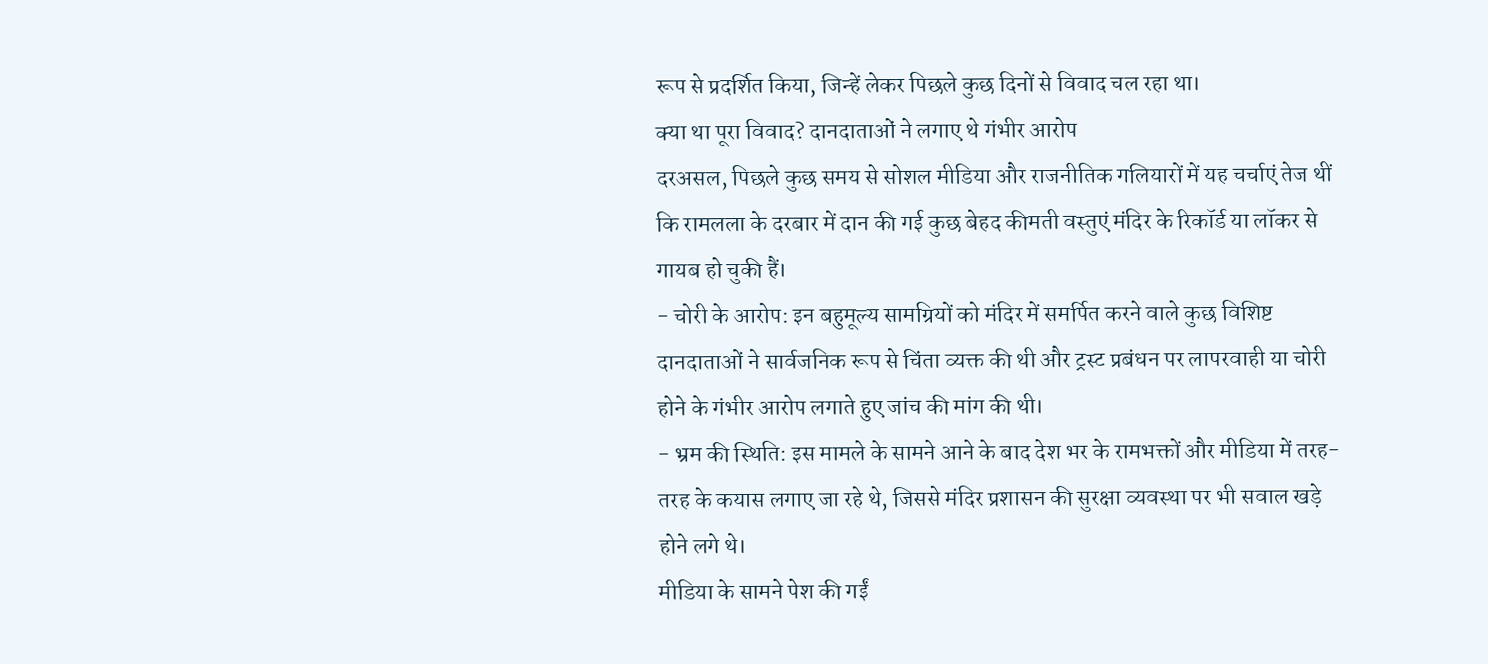रूप से प्रदर्शित किया, जिन्हें लेकर पिछले कुछ दिनों से विवाद चल रहा था।
क्या था पूरा विवाद? दानदाताओं ने लगाए थे गंभीर आरोप
दरअसल, पिछले कुछ समय से सोशल मीडिया और राजनीतिक गलियारों में यह चर्चाएं तेज थीं कि रामलला के दरबार में दान की गई कुछ बेहद कीमती वस्तुएं मंदिर के रिकॉर्ड या लॉकर से गायब हो चुकी हैं।
- चोरी के आरोप: इन बहुमूल्य सामग्रियों को मंदिर में समर्पित करने वाले कुछ विशिष्ट दानदाताओं ने सार्वजनिक रूप से चिंता व्यक्त की थी और ट्रस्ट प्रबंधन पर लापरवाही या चोरी होने के गंभीर आरोप लगाते हुए जांच की मांग की थी।
- भ्रम की स्थिति: इस मामले के सामने आने के बाद देश भर के रामभक्तों और मीडिया में तरह-तरह के कयास लगाए जा रहे थे, जिससे मंदिर प्रशासन की सुरक्षा व्यवस्था पर भी सवाल खड़े होने लगे थे।
मीडिया के सामने पेश की गईं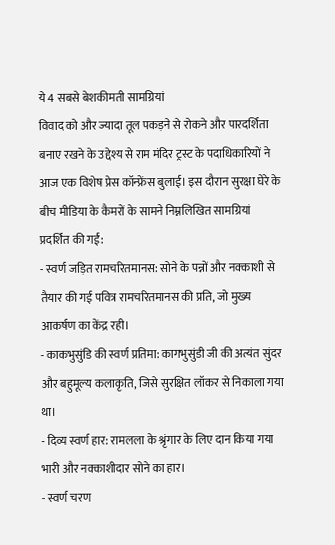ये 4 सबसे बेशकीमती सामग्रियां
विवाद को और ज्यादा तूल पकड़ने से रोकने और पारदर्शिता बनाए रखने के उद्देश्य से राम मंदिर ट्रस्ट के पदाधिकारियों ने आज एक विशेष प्रेस कॉन्फ्रेंस बुलाई। इस दौरान सुरक्षा घेरे के बीच मीडिया के कैमरों के सामने निम्नलिखित सामग्रियां प्रदर्शित की गईं:
- स्वर्ण जड़ित रामचरितमानस: सोने के पन्नों और नक्काशी से तैयार की गई पवित्र रामचरितमानस की प्रति, जो मुख्य आकर्षण का केंद्र रही।
- काकभुसुंडि की स्वर्ण प्रतिमा: कागभुसुंडी जी की अत्यंत सुंदर और बहुमूल्य कलाकृति, जिसे सुरक्षित लॉकर से निकाला गया था।
- दिव्य स्वर्ण हार: रामलला के श्रृंगार के लिए दान किया गया भारी और नक्काशीदार सोने का हार।
- स्वर्ण चरण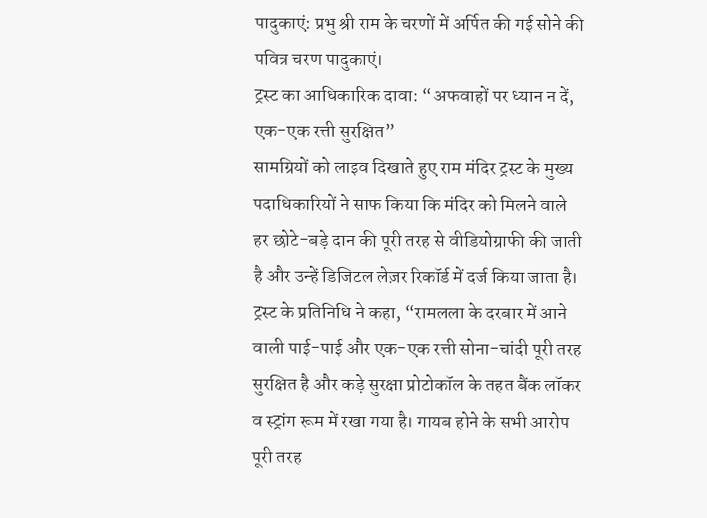पादुकाएं: प्रभु श्री राम के चरणों में अर्पित की गई सोने की पवित्र चरण पादुकाएं।
ट्रस्ट का आधिकारिक दावा: “अफवाहों पर ध्यान न दें, एक-एक रत्ती सुरक्षित”
सामग्रियों को लाइव दिखाते हुए राम मंदिर ट्रस्ट के मुख्य पदाधिकारियों ने साफ किया कि मंदिर को मिलने वाले हर छोटे-बड़े दान की पूरी तरह से वीडियोग्राफी की जाती है और उन्हें डिजिटल लेज़र रिकॉर्ड में दर्ज किया जाता है।
ट्रस्ट के प्रतिनिधि ने कहा, “रामलला के दरबार में आने वाली पाई-पाई और एक-एक रत्ती सोना-चांदी पूरी तरह सुरक्षित है और कड़े सुरक्षा प्रोटोकॉल के तहत बैंक लॉकर व स्ट्रांग रूम में रखा गया है। गायब होने के सभी आरोप पूरी तरह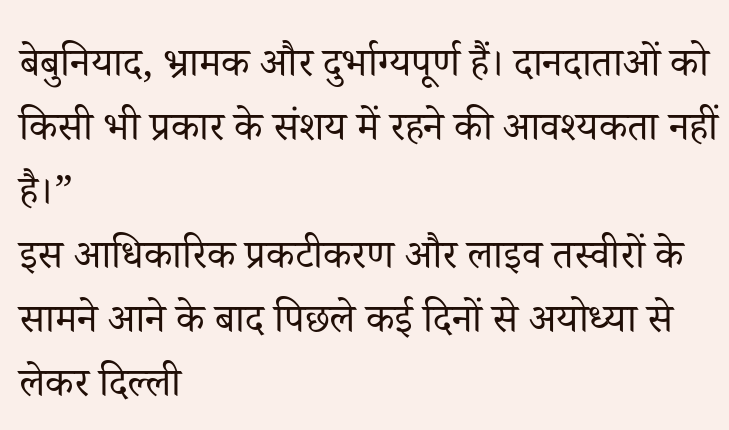बेबुनियाद, भ्रामक और दुर्भाग्यपूर्ण हैं। दानदाताओं को किसी भी प्रकार के संशय में रहने की आवश्यकता नहीं है।”
इस आधिकारिक प्रकटीकरण और लाइव तस्वीरों के सामने आने के बाद पिछले कई दिनों से अयोध्या से लेकर दिल्ली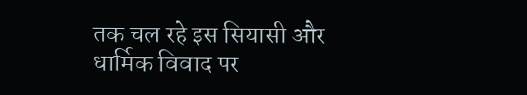तक चल रहे इस सियासी और धार्मिक विवाद पर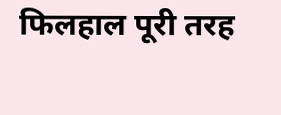फिलहाल पूरी तरह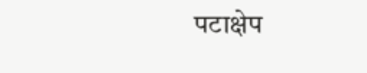पटाक्षेप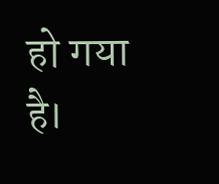हो गया है।